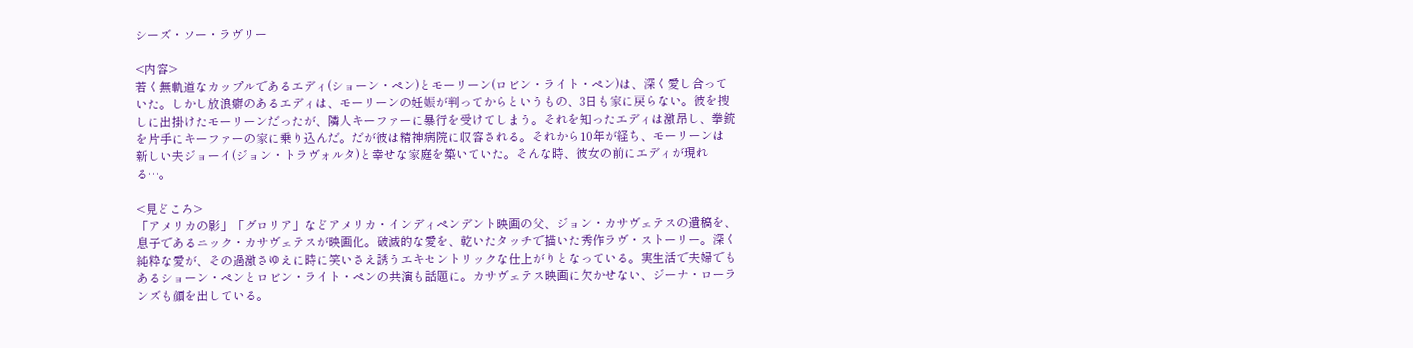シーズ・ソー・ラヴリー

<内容>
若く無軌道なカップルであるエディ(ショーン・ペン)とモーリーン(ロビン・ライト・ペン)は、深く愛し合っていた。しかし放浪癖のあるエディは、モーリーンの妊娠が判ってからというもの、3日も家に戻らない。彼を捜しに出掛けたモーリーンだったが、隣人キーファーに暴行を受けてしまう。それを知ったエディは激昂し、拳銃を片手にキーファーの家に乗り込んだ。だが彼は精神病院に収容される。それから10年が経ち、モーリーンは新しい夫ジョーイ(ジョン・トラヴォルタ)と幸せな家庭を築いていた。そんな時、彼女の前にエディが現れる…。

<見どころ>
「アメリカの影」「グロリア」などアメリカ・インディペンデント映画の父、ジョン・カサヴェテスの遺稿を、息子であるニック・カサヴェテスが映画化。破滅的な愛を、乾いたタッチで描いた秀作ラヴ・ストーリー。深く純粋な愛が、その過激さゆえに時に笑いさえ誘うエキセントリックな仕上がりとなっている。実生活で夫婦でもあるショーン・ペンとロビン・ライト・ペンの共演も話題に。カサヴェテス映画に欠かせない、ジーナ・ローランズも顔を出している。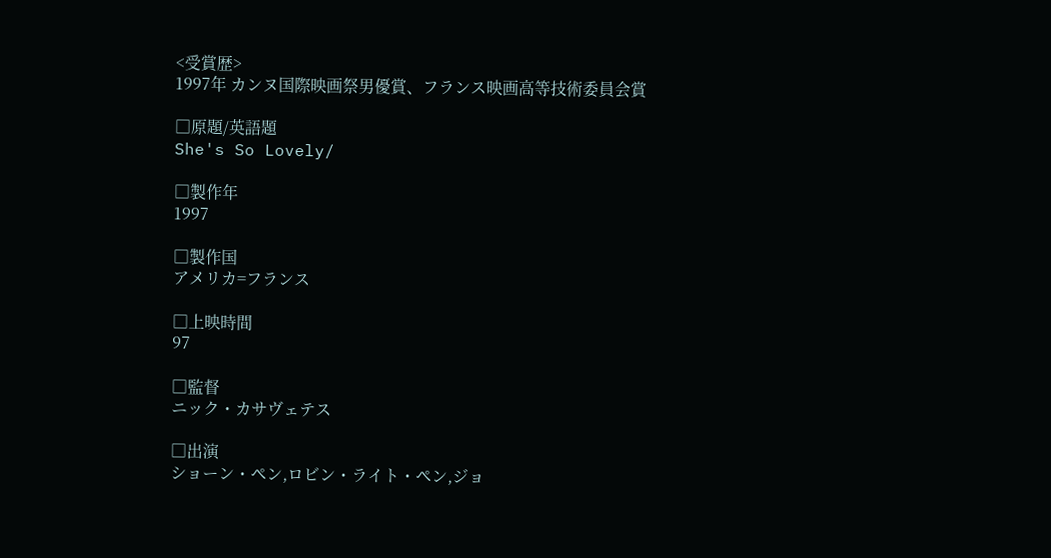<受賞歴>
1997年 カンヌ国際映画祭男優賞、フランス映画高等技術委員会賞

□原題/英語題
She's So Lovely/

□製作年
1997

□製作国
アメリカ=フランス

□上映時間
97

□監督
ニック・カサヴェテス

□出演
ショーン・ペン,ロビン・ライト・ペン,ジョ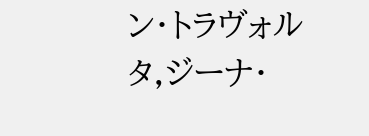ン・トラヴォルタ,ジーナ・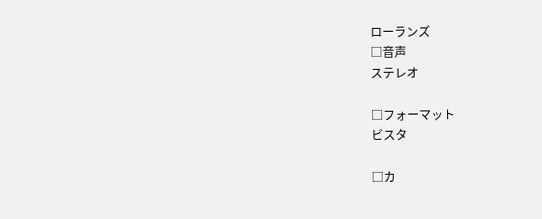ローランズ
□音声
ステレオ

□フォーマット
ビスタ

□カ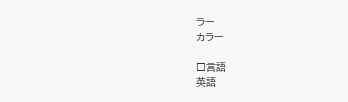ラー
カラー

□言語
英語